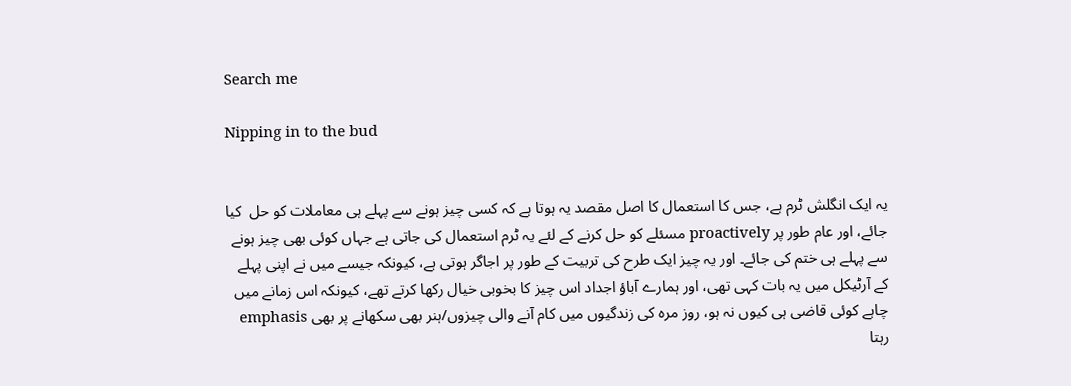Search me

Nipping in to the bud


یہ ایک انگلش ٹرم ہے، جس کا استعمال کا اصل مقصد یہ ہوتا ہے کہ کسی چیز ہونے سے پہلے ہی معاملات کو حل  کیا جائے، اور عام طور پر proactively مسئلے کو حل کرنے کے لئے یہ ٹرم استعمال کی جاتی ہے جہاں کوئی بھی چیز ہونے سے پہلے ہی ختم کی جائے۔ اور یہ چیز ایک طرح کی تربیت کے طور پر اجاگر ہوتی ہے، کیونکہ جیسے میں نے اپنی پہلے کے آرٹیکل میں یہ بات کہی تھی، اور ہمارے آباؤ اجداد اس چیز کا بخوبی خیال رکھا کرتے تھے، کیونکہ اس زمانے میں چاہے کوئی قاضی ہی کیوں نہ ہو، روز مرہ کی زندگیوں میں کام آنے والی چیزوں/ہنر بھی سکھانے پر بھی emphasis رہتا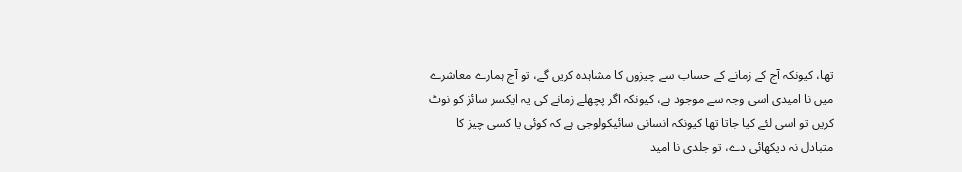تھا، کیونکہ آج کے زمانے کے حساب سے چیزوں کا مشاہدہ کریں گے، تو آج ہمارے معاشرے میں نا امیدی اسی وجہ سے موجود ہے، کیونکہ اگر پچھلے زمانے کی یہ ایکسر سائز کو نوٹ کریں تو اسی لئے کیا جاتا تھا کیونکہ انسانی سائیکولوجی ہے کہ کوئی یا کسی چیز کا متبادل نہ دیکھائی دے، تو جلدی نا امید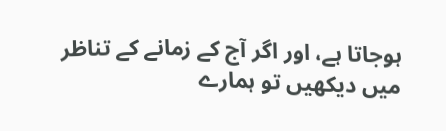ہوجاتا ہے، اور اگر آج کے زمانے کے تناظر میں دیکھیں تو ہمارے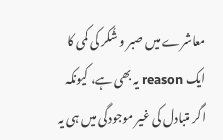معاشرے میں صبر و شُکر کی کمی کا ایک reason یہ بھی ہے، کیونکہ اگر متبادل کی غیر موجودگی میں ہی یہ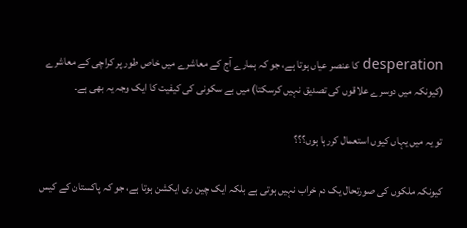desperation کا عنصر عیاں ہوتا ہے، جو کہ ہمارے آج کے معاشرے میں خاص طور پر کراچی کے معاشرے (کیونکہ میں دوسرے علاقوں کی تصدیق نہیں کرسکتا) میں بے سکونی کی کیفیت کا ایک وجہ یہ بھی ہے۔

تو یہ میں یہاں کیوں استعمال کررہا ہوں؟؟؟

کیونکہ ملکوں کی صورتحال یک دم خراب نہیں ہوتی ہے بلکہ ایک چین ری ایکشن ہوتا ہے، جو کہ پاکستان کے کیس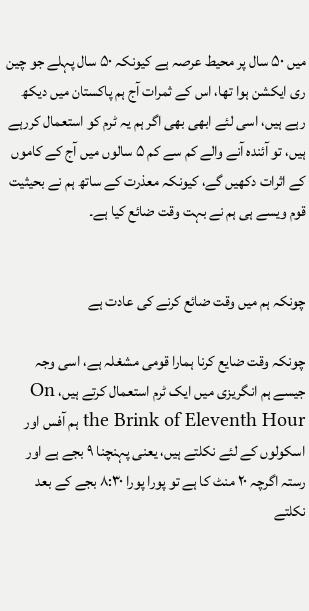میں ۵۰ سال پر محیط عرصہ ہے کیونکہ ۵۰ سال پہلے جو چین ری ایکشن ہوا تھا، اس کے ثمرات آج ہم پاکستان میں دیکھ رہے ہیں، اسی لئے ابھی بھی اگر ہم یہ ٹرم کو استعمال کررہے ہیں، تو آئندہ آنے والے کم سے کم ۵ سالوں میں آج کے کاموں کے اثرات دکھیں گے، کیونکہ معذرت کے ساتھ ہم نے بحیثیت قوم ویسے ہی ہم نے بہت وقت ضائع کیا ہے۔


چونکہ ہم میں وقت ضائع کرنے کی عادت ہے

چونکہ وقت ضایع کرنا ہمارا قومی مشغلہ ہے، اسی وجہ جیسے ہم انگریزی میں ایک ٹرم استعمال کرتے ہیں، On the Brink of Eleventh Hour ہم آفس اور اسکولوں کے لئے نکلتے ہیں، یعنی پہنچنا ۹ بجے ہے اور رستہ اگرچہ ۲۰ منٹ کا ہے تو پورا پورا ۸:۳۰ بجے کے بعد نکلتے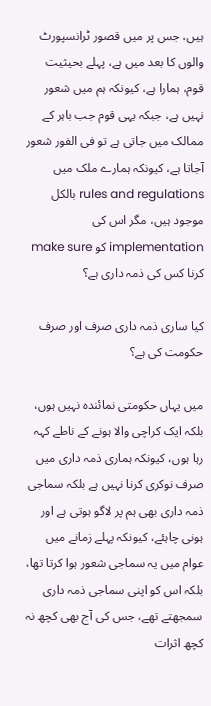ہیں، جس پر میں قصور ٹرانسپورٹ والوں کا بعد میں ہے، پہلے بحیثیت قوم، ہمارا ہے، کیونکہ ہم میں شعور نہیں ہے، جبکہ یہی قوم جب باہر کے ممالک میں جاتی ہے تو فی الفور شعور آجاتا ہے، کیونکہ ہمارے ملک میں rules and regulations بالکل موجود ہیں، مگر اس کی implementation کو make sure کرنا کس کی ذمہ داری ہے؟

کیا ساری ذمہ داری صرف اور صرف حکومت کی ہے؟

میں یہاں حکومتی نمائندہ نہیں ہوں، بلکہ ایک کراچی والا ہونے کے ناطے کہہ رہا ہوں، کیونکہ ہماری ذمہ داری میں صرف نوکری کرنا نہیں ہے بلکہ سماجی ذمہ داری بھی ہم پر لاگو ہوتی ہے اور ہونی چاہئے، کیونکہ پہلے زمانے میں عوام میں یہ سماجی شعور ہوا کرتا تھا، بلکہ اس کو اپنی سماجی ذمہ داری سمجھتے تھے، جس کی آج بھی کچھ نہ کچھ اثرات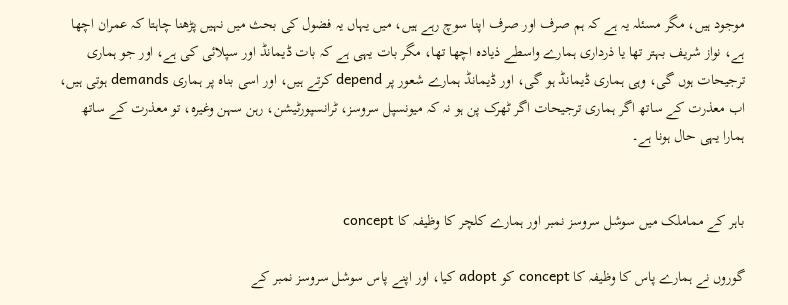موجود ہیں، مگر مسئلہ یہ ہے کہ ہم صرف اور صرف اپنا سوچ رہے ہیں، میں یہاں یہ فضول کی بحث میں نہیں پڑھنا چاہتا کہ عمران اچھا ہے، نواز شریف بہتر تھا یا ذرداری ہمارے واسطے ذیادہ اچھا تھا، مگر بات یہی ہے کہ بات ڈیمانڈ اور سپلائی کی ہے، اور جو ہماری ترجیحات ہوں گی، وہی ہماری ڈیمانڈ ہو گی، اور ڈیمانڈ ہمارے شعور پر depend کرتے ہیں، اور اسی بناہ پر ہماری demands ہوتی ہیں، اب معذرت کے ساتھ اگر ہماری ترجیحات اگر ٹھرک پن ہو نہ کہ میونسپل سروسز، ٹرانسپورٹیشن، رہن سہن وغیرہ، تو معذرت کے ساتھ ہمارا یہی حال ہونا ہے۔


باہر کے مماملک میں سوشل سروسز نمبر اور ہمارے کلچر کا وظیفہ کا concept

گوروں نے ہمارے پاس کا وظیفہ کا concept کو adopt کیا، اور اپنے پاس سوشل سروسز نمبر کے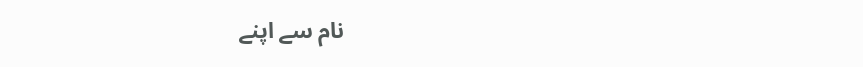نام سے اپنے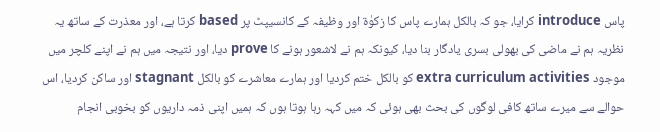پاس introduce کرایا، جو کہ بالکل ہمارے پاس کا زکوٰۃ اور وظیفہ کے کانسیپٹ پر based کرتا ہے، اور معذرت کے ساتھ یہ نظریہ ہم نے ماضی کی بھولی بسری یادگار بنا دیا، کیونکہ ہم نے لاشعور ہونے کا prove دیا، اور نتیجہ میں ہم نے اپنے کلچر میں موجود extra curriculum activities کو بالکل ختم کردیا اور ہمارے معاشرے کو بالکل stagnant اور ساکن کردیا، اس حوالے سے میرے ساتھ کافی لوگوں کی بحث بھی ہوئی کہ میں کہہ رہا ہوتا ہوں کہ ہمیں اپنی ذمہ داریوں کو بخوبی انجام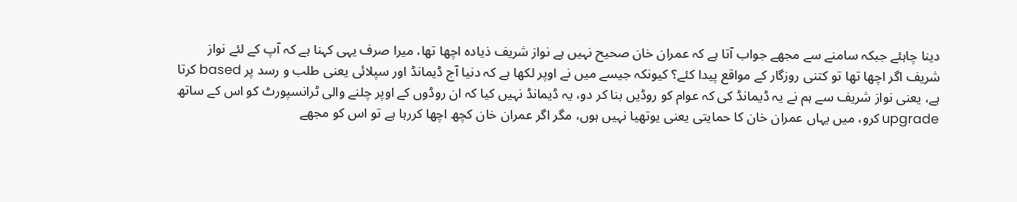دینا چاہئے جبکہ سامنے سے مجھے جواب آتا ہے کہ عمران خان صحیح نہیں ہے نواز شریف ذیادہ اچھا تھا، میرا صرف یہی کہنا ہے کہ آپ کے لئے نواز شریف اگر اچھا تھا تو کتنی روزگار کے مواقع پیدا کئے؟ کیونکہ جیسے میں نے اوپر لکھا ہے کہ دنیا آج ڈیمانڈ اور سپلائی یعنی طلب و رسد پر based کرتا ہے، یعنی نواز شریف سے ہم نے یہ ڈیمانڈ کی کہ عوام کو روڈیں بنا کر دو، یہ ڈیمانڈ نہیں کیا کہ ان روڈوں کے اوپر چلنے والی ٹرانسپورٹ کو اس کے ساتھ upgrade کرو، میں یہاں عمران خان کا حمایتی یعنی یوتھیا نہیں ہوں، مگر اگر عمران خان کچھ اچھا کررہا ہے تو اس کو مجھے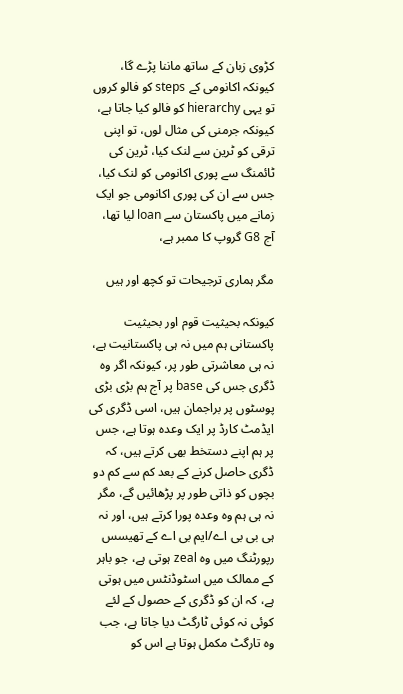کڑوی زبان کے ساتھ ماننا پڑے گا، کیونکہ اکانومی کے steps کو فالو کروں تو یہی hierarchy کو فالو کیا جاتا ہے، کیونکہ جرمنی کی مثال لوں، تو اپنی ترقی کو ٹرین سے لنک کیا، ٹرین کی ٹائمنگ سے پوری اکانومی کو لنک کیا، جس سے ان کی پوری اکانومی جو ایک زمانے میں پاکستان سے loan لیا تھا، آج G8 گروپ کا ممبر ہے،

مگر ہماری ترجیحات تو کچھ اور ہیں

کیونکہ بحیثیت قوم اور بحیثیت پاکستانی ہم میں نہ ہی پاکستانیت ہے، نہ ہی معاشرتی طور پر، کیونکہ اگر وہ ڈگری جس کی base پر آج ہم بڑی بڑی پوسٹوں پر براجمان ہیں، اسی ڈگری کی ایڈمٹ کارڈ پر ایک وعدہ ہوتا ہے، جس پر ہم اپنے دستخط بھی کرتے ہیں، کہ ڈگری حاصل کرنے کے بعد کم سے کم دو بچوں کو ذاتی طور پر پڑھائیں گے، مگر نہ ہی ہم وہ وعدہ پورا کرتے ہیں، اور نہ ہی بی بی اے/ایم بی اے کے تھیسس رپورٹنگ میں وہ zeal ہوتی ہے، جو باہر کے ممالک میں اسٹوڈنٹس میں ہوتی ہے، کہ ان کو ڈگری کے حصول کے لئے کوئی نہ کوئی ٹارگٹ دیا جاتا ہے، جب وہ تارگٹ مکمل ہوتا ہے اس کو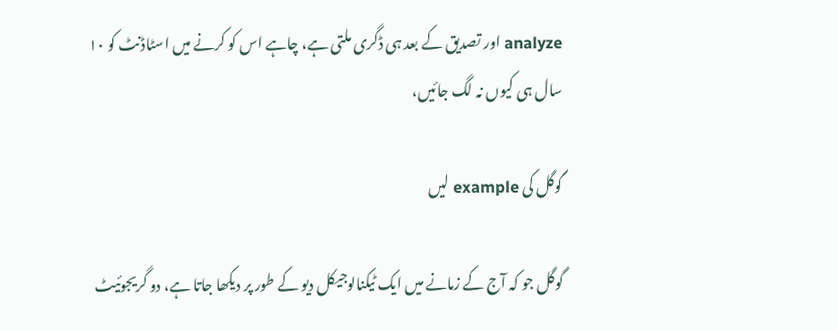analyze اور تصدیق کے بعد ہی ڈگری ملتی ہے، چاہے اس کو کرنے میں اسٹاڈنٹ کو ۱۰ سال ہی کیوں نہ لگ جائیں،

گوگل کی example لیں

گوگل جو کہ آج کے زمانے میں ایک ٹیکنالوجیکل دیو کے طور پر دیکھا جاتا ہے، دو گریجوئیٹ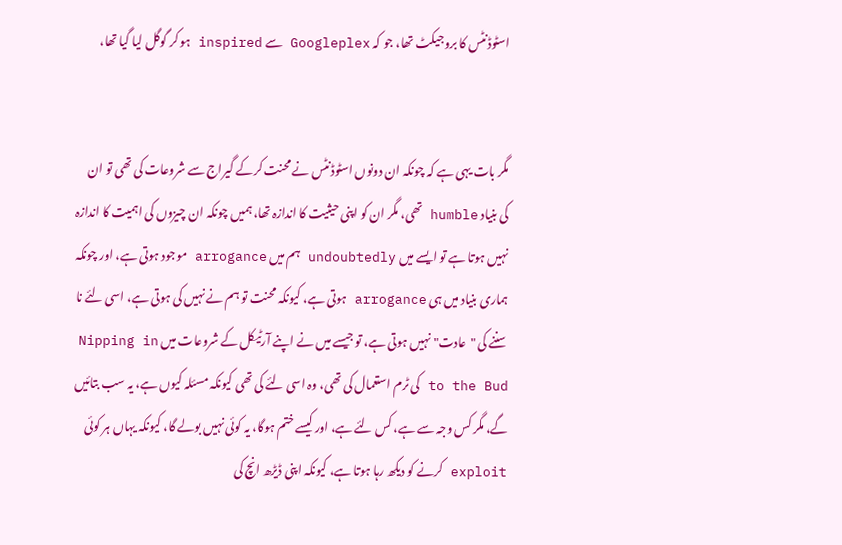اسٹوڈنٹس کا بروجیکٹ تھا، جو کہ Googleplex سے inspired ہو کر گوگل لیا گیا تھا،


مگر بات یہی ہے کہ چونکہ ان دونوں اسٹوڈنٹس نے محنت کرکے گیراج سے شروعات کی تھی تو ان کی بنیاد humble تھی، مگر ان کو اپنی حیثیت کا اندازہ تھا، ہمیں چونکہ ان چیزوں کی اہمیت کا اندازہ نہیں ہوتا ہے تو ایسے میں undoubtedly ہم میں arrogance موجود ہوتی ہے، اور چونکہ ہماری بنیاد میں ہی arrogance ہوتی ہے، کیونکہ محنت تو ہم نے نہیں کی ہوتی ہے، اسی لئے نا سننے کی "عادت" نہیں ہوتی ہے، تو جیسے میں نے اپنے آرٹیکل کے شروعات میں Nipping in to the Bud کی ٹرم استعمال کی تھی، وہ اسی لئے کی تھی کیونکہ مسئلہ کیوں ہے، یہ سب بتائیں گے، مگر کس وجہ سے ہے، کس لئے ہے، اور کیسے ختم ہوگا، یہ کوئی نہیں بولے گا، کیونکہ یہاں ہر کوئی exploit کرنے کو دیکھ رہا ہوتا ہے، کیونکہ اپنی ڈیڑھ انچ کی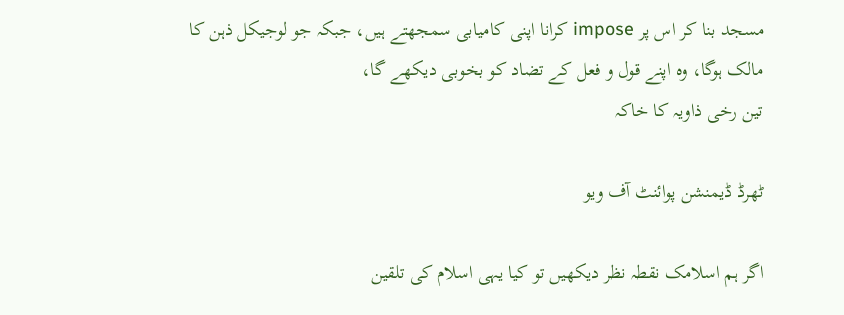مسجد بنا کر اس پر impose کرانا اپنی کامیابی سمجھتے ہیں، جبکہ جو لوجیکل ذہن کا مالک ہوگا، وہ اپنے قول و فعل کے تضاد کو بخوبی دیکھے گا،
تین رخی ذاویہ کا خاکہ

ٹھرڈ ڈیمنشن پوائنٹ آف ویو

اگر ہم اسلامک نقطہ نظر دیکھیں تو کیا یہی اسلام کی تلقین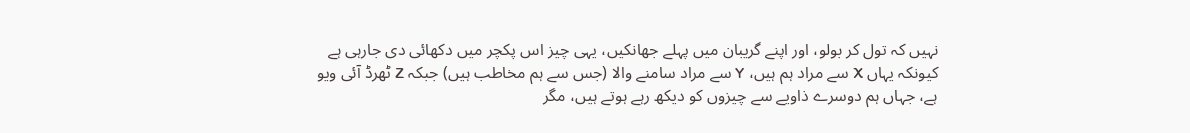نہیں کہ تول کر بولو، اور اپنے گریبان میں پہلے جھانکیں، یہی چیز اس پکچر میں دکھائی دی جارہی ہے کیونکہ یہاں X سے مراد ہم ہیں، Y سے مراد سامنے والا (جس سے ہم مخاطب ہیں) جبکہ Z ٹھرڈ آئی ویو ہے، جہاں ہم دوسرے ذاویے سے چیزوں کو دیکھ رہے ہوتے ہیں، مگر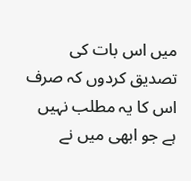میں اس بات کی تصدیق کردوں کہ صرف اس کا یہ مطلب نہیں ہے جو ابھی میں نے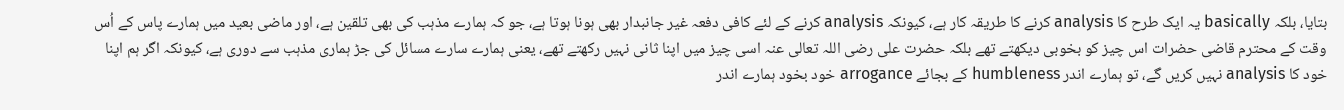بتایا، بلکہ basically یہ ایک طرح کا analysis کرنے کا طریقہ کار ہے، کیونکہ analysis کرنے کے لئے کافی دفعہ غیر جانبدار بھی ہونا ہوتا ہے، جو کہ ہمارے مذہب کی بھی تلقین ہے، اور ماضی بعید میں ہمارے پاس کے اُس وقت کے محترم قاضی حضرات اس چیز کو بخوبی دیکھتے تھے بلکہ حضرت علی رضی اللہ تعالی عنہ اسی چیز میں اپنا ثانی نہیں رکھتے تھے، یعنی ہمارے سارے مسائل کی جڑ ہماری مذہب سے دوری ہے، کیونکہ اگر ہم اپنا خود کا analysis نہیں کریں گے، تو ہمارے اندر humbleness کے بجائے arrogance خود بخود ہمارے اندر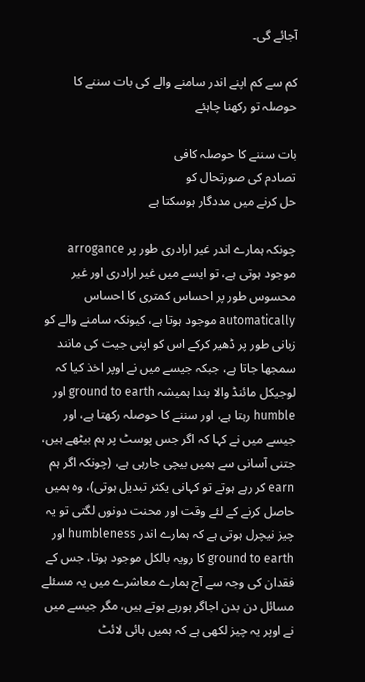آجائے گی۔

کم سے کم اپنے اندر سامنے والے کی بات سننے کا حوصلہ تو رکھنا چاہئے

بات سننے کا حوصلہ کافی
تصادم کی صورتحال کو
حل کرنے میں مددگار ہوسکتا ہے

چونکہ ہمارے اندر غیر ارادری طور پر arrogance موجود ہوتی ہے، تو ایسے میں غیر ارادری اور غیر محسوس طور پر احساس کمتری کا احساس automatically موجود ہوتا ہے، کیونکہ سامنے والے کو زبانی طور پر ڈھیر کرکے اس کو اپنی جیت کی مانند سمجھا جاتا ہے، جبکہ جیسے میں نے اوپر اخذ کیا کہ لوجیکل مائنڈ والا بندا ہمیشہ ground to earth اور humble رہتا ہے، اور سننے کا حوصلہ رکھتا ہے، اور جیسے میں نے کہا کہ اگر جس پوسٹ پر ہم بیٹھے ہیں، جتنی آسانی سے ہمیں بیچی جارہی ہے، (چونکہ اگر ہم earn کر رہے ہوتے تو کہانی یکثر تبدیل ہوتی)، وہ ہمیں حاصل کرنے کے لئے وقت اور محنت دونوں لگتی تو یہ چیز نیچرل ہوتی ہے کہ ہمارے اندر humbleness اور ground to earth کا رویہ بالکل موجود ہوتا، جس کے فقدان کی وجہ سے آج ہمارے معاشرے میں یہ مسئلے مسائل دن بدن اجاگر ہورہے ہوتے ہیں، مگر جیسے میں نے اوپر یہ چیز لکھی ہے کہ ہمیں ہائی لائٹ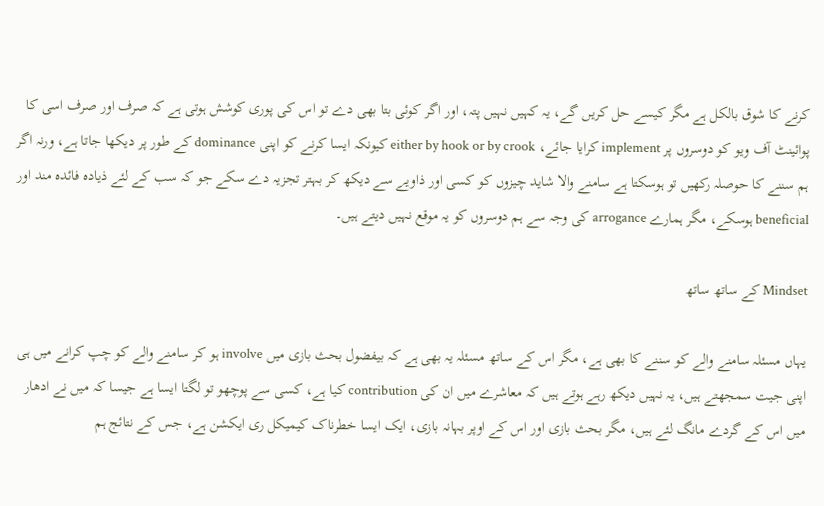کرنے کا شوق بالکل ہے مگر کیسے حل کریں گے، یہ کہیں نہیں پتہ، اور اگر کوئی بتا بھی دے تو اس کی پوری کوشش ہوتی ہے کہ صرف اور صرف اسی کا پوائینٹ آف ویو کو دوسروں پر implement کرایا جائے، either by hook or by crook کیونکہ ایسا کرنے کو اپنی dominance کے طور پر دیکھا جاتا ہے، ورنہ اگر ہم سننے کا حوصلہ رکھیں تو ہوسکتا ہے سامنے والا شاید چیزوں کو کسی اور ذاویے سے دیکھ کر بہتر تجزیہ دے سکے جو کہ سب کے لئے ذیادہ فائدہ مند اور beneficial ہوسکے، مگر ہمارے arrogance کی وجہ سے ہم دوسروں کو یہ موقع نہیں دیتے ہیں۔

Mindset کے ساتھ ساتھ

یہاں مسئلہ سامنے والے کو سننے کا بھی ہے، مگر اس کے ساتھ مسئلہ یہ بھی ہے کہ بیفضول بحث بازی میں involve ہو کر سامنے والے کو چپ کرانے میں ہی اپنی جیت سمجھتے ہیں، یہ نہیں دیکھ رہے ہوتے ہیں کہ معاشرے میں ان کی contribution کیا ہے، کسی سے پوچھو تو لگتا ایسا ہے جیسا کہ میں نے ادھار میں اس کے گردے مانگ لئے ہیں، مگر بحث بازی اور اس کے اوپر بہانہ بازی، ایک ایسا خطرناک کیمیکل ری ایکشن ہے، جس کے نتائج ہم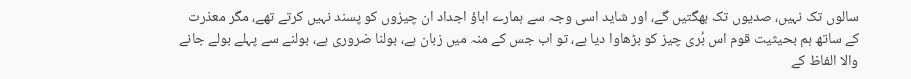سالوں تک نہیں، صدیوں تک بھگتیں گے، اور شاید اسی وجہ سے ہمارے اباؤ اجداد ان چیزوں کو پسند نہیں کرتے تھے، مگر معذرت کے ساتھ ہم بحیثیت قوم اس بُری چیز کو بڑھاوا دیا ہے، تو اب جس کے منہ میں زبان ہے، بولنا ضروری ہے، بولنے سے پہلے بولے جانے والا الفاظ کے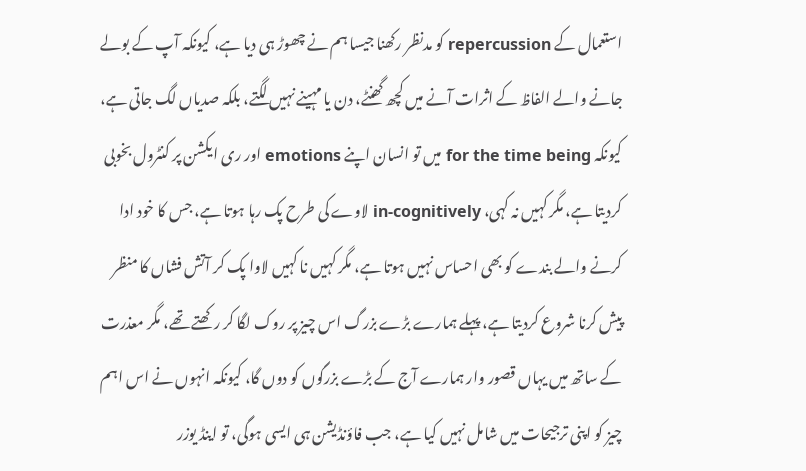استعمال کے repercussion کو مدنظر رکھنا جیسا ہم نے چھوڑ ہی دیا ہے، کیونکہ آپ کے بولے جانے والے الفاظ کے اثرات آنے میں کچھ گھنٹے، دن یا مہینے نہیں لگتے، بلکہ صدیاں لگ جاتی ہے، کیونکہ for the time being میں تو انسان اپنے emotions اور ری ایکشن پر کنٹرول بخوبی کردیتا ہے، مگر کہیں نہ کہی، in-cognitively لاوے کی طرح پک رہا ہوتا ہے، جس کا خود ادا کرنے والے بندے کو بھی احساس نہیں ہوتا ہے، مگر کہیں نا کہیں لاوا پک کر آتش فشاں کا منظر پیش کرنا شروع کردیتا ہے، پہلے ہمارے بڑے بزرگ اس چیز پر روک لگا کر رکھتے تھے، مگر معذرت کے ساتھ میں یہاں قصور وار ہمارے آج کے بڑے بزرگوں کو دوں گا، کیونکہ انہوں نے اس اہم چیز کو اپنی ترجیحات میں شامل نہیں کیا ہے، جب فاؤنڈیشن ہی ایسی ہوگی، تو اینڈ یوزر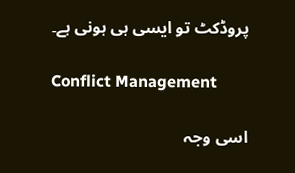پروڈکٹ تو ایسی ہی ہونی ہے۔

Conflict Management

اسی وجہ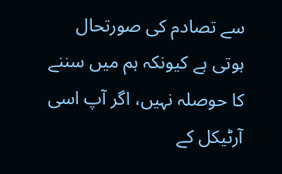سے تصادم کی صورتحال ہوتی ہے کیونکہ ہم میں سننے کا حوصلہ نہیں، اگر آپ اسی آرٹیکل کے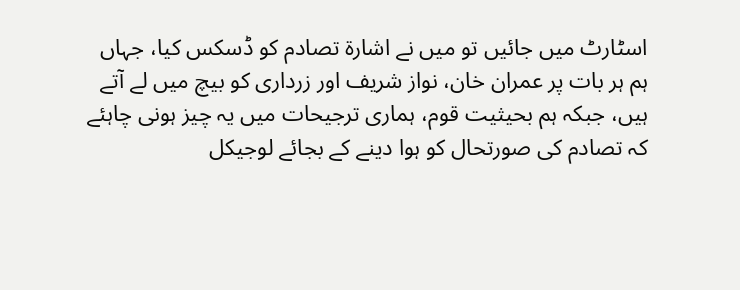اسٹارٹ میں جائیں تو میں نے اشارۃ تصادم کو ڈسکس کیا، جہاں ہم ہر بات پر عمران خان، نواز شریف اور زرداری کو بیچ میں لے آتے ہیں، جبکہ ہم بحیثیت قوم، ہماری ترجیحات میں یہ چیز ہونی چاہئے کہ تصادم کی صورتحال کو ہوا دینے کے بجائے لوجیکل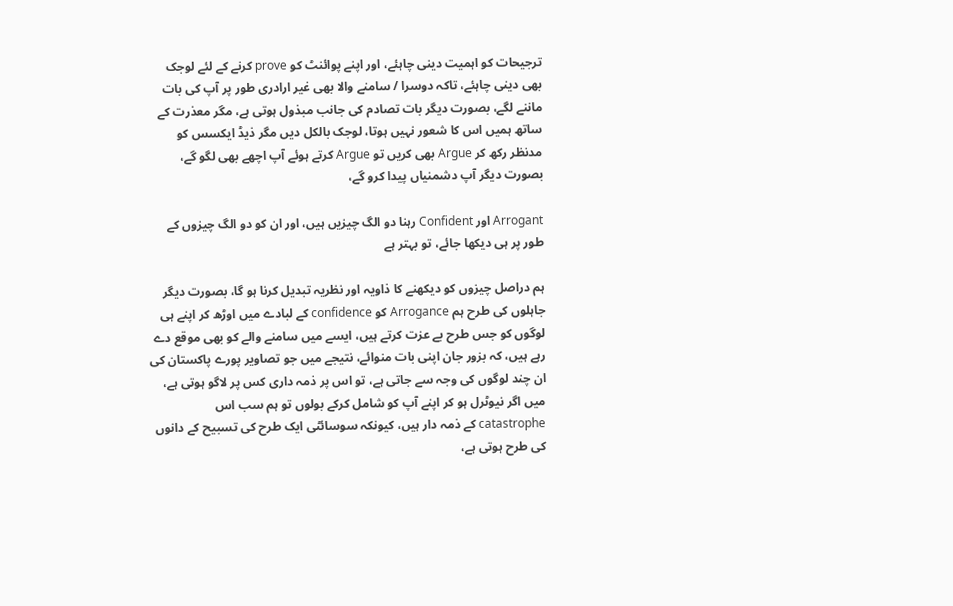ترجیحات کو اہمیت دینی چاہئے، اور اپنے پوائنٹ کو prove کرنے کے لئے لوجک بھی دینی چاہئے، تاکہ دوسرا / سامنے والا بھی غیر ارادری طور پر آپ کی بات ماننے لگے، بصورت دیگر بات تصادم کی جانب مبذول ہوتی ہے، مگر معذرت کے ساتھ ہمیں اس کا شعور نہیں ہوتا، لوجک بالکل دیں مگر ذیڈ ایکسس کو مدنظر رکھ کر Argue بھی کریں تو Argue کرتے ہوئے آپ اچھے بھی لگو گے، بصورت دیگر آپ دشمنیاں پیدا کرو گے،

Arrogant اور Confident رہنا دو الگ چیزیں ہیں، اور ان کو دو الگ چیزوں کے طور پر ہی دیکھا جائے، تو بہتر ہے

ہم دراصل چیزوں کو دیکھنے کا ذاویہ اور نظریہ تبدیل کرنا ہو گا، بصورت دیگر جاہلوں کی طرح ہم Arrogance کو confidence کے لبادے میں اوڑھ کر اپنے ہی لوگوں کو جس طرح بے عزت کرتے ہیں، ایسے میں سامنے والے کو بھی موقع دے رہے ہیں، کہ بزور جان اپنی بات منوائے، نتیجے میں جو تصاویر پورے پاکستان کی ان چند لوگوں کی وجہ سے جاتی ہے، تو اس پر ذمہ داری کس پر لاگو ہوتی ہے، میں اگر نیوٹرل ہو کر اپنے آپ کو شامل کرکے بولوں تو ہم سب اس catastrophe کے ذمہ دار ہیں، کیونکہ سوسائٹی ایک طرح کی تسبیح کے دانوں کی طرح ہوتی ہے،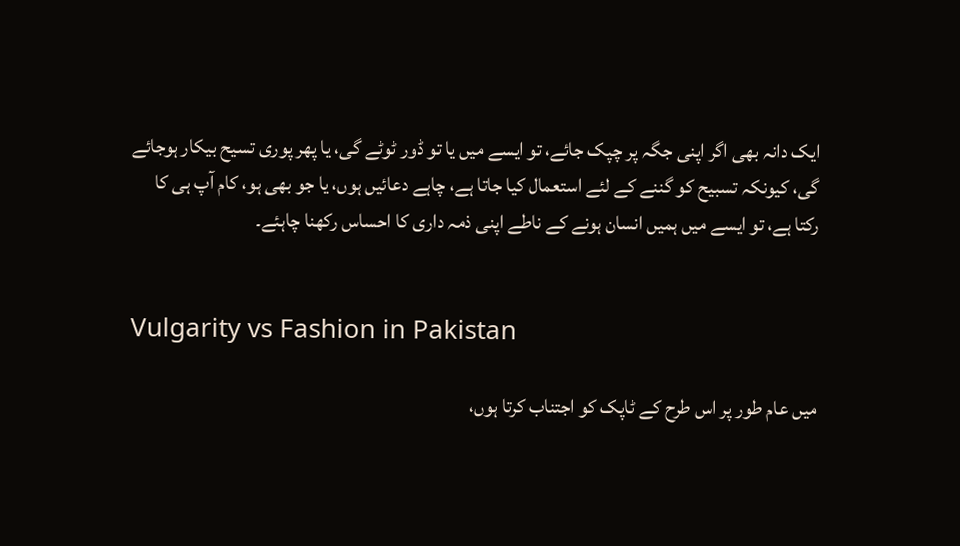ایک دانہ بھی اگر اپنی جگہ پر چپک جائے، تو ایسے میں یا تو ڈور ٹوٹے گی، یا پھر پوری تسیح بیکار ہوجائے گی، کیونکہ تسبیح کو گننے کے لئے استعمال کیا جاتا ہے، چاہے دعائیں ہوں، یا جو بھی ہو، کام آپ ہی کا رکتا ہے، تو ایسے میں ہمیں انسان ہونے کے ناطے اپنی ذمہ داری کا احساس رکھنا چاہئے۔


Vulgarity vs Fashion in Pakistan

میں عام طور پر اس طرح کے ٹاپک کو اجتناب کرتا ہوں،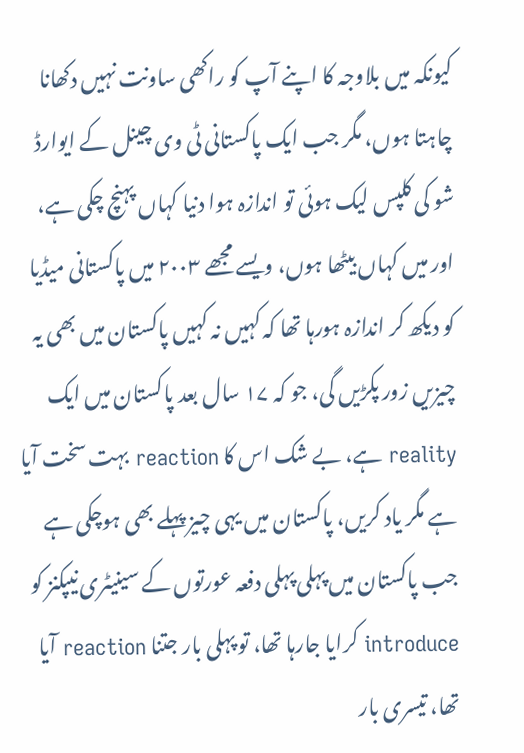کیونکہ میں بلاوجہ کا اپنے آپ کو راکھی ساونت نہیں دکھانا چاہتا ہوں، مگر جب ایک پاکستانی ٹی وی چینل کے ایوارڈ شو کی کلپس لیک ہوئی تو اندازہ ہوا دنیا کہاں پہنچ چکی ہے، اور میں کہاں بیٹھا ہوں، ویسے مجھے ۲۰۰۳ میں پاکستانی میڈیا کو دیکھ کر اندازہ ہورہا تھا کہ کہیں نہ کہیں پاکستان میں بھی یہ چیزیں زور پکڑیں گی، جو کہ ۱۷ سال بعد پاکستان میں ایک reality ہے، بے شک اس کا reaction بہت سخت آیا ہے مگر یاد کریں، پاکستان میں یہی چیز پہلے بھی ہوچکی ہے جب پاکستان میں پہلی پہلی دفعہ عورتوں کے سینیٹری نیپکنز کو introduce کرایا جارہا تھا، تو پہلی بار جتنا reaction آیا تھا، تیسری بار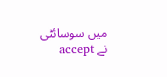میں سوسائٹی نے accept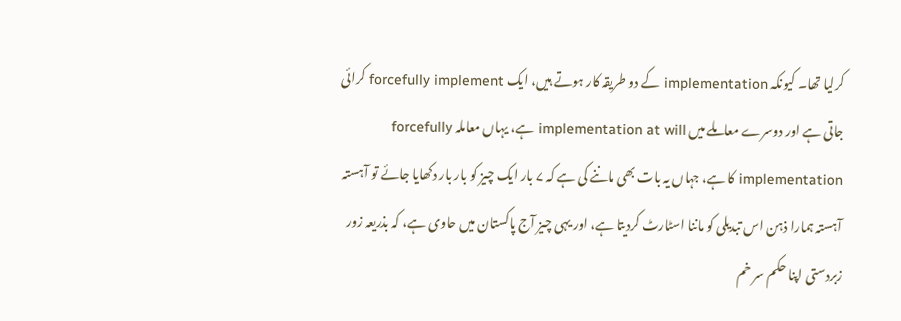کرلیا تھا۔ کیونکہ implementation کے دو طریقہ کار ہوتے ہیں، ایک forcefully implement کرائی جاتی ہے اور دوسرے معاملے میں implementation at will ہے، یہاں معاملہ forcefully implementation کا ہے، جہاں یہ بات بھی ماننے کی ہے کہ ۷ بار ایک چیز کو بار بار دکھایا جائے تو آہستہ آہستہ ہمارا ذہن اس تبدیلی کو ماننا اسٹارٹ کردیتا ہے، اور یہی چیز آج پاکستان میں حاوی ہے، کہ بذریعہ زور زبردستی اپنا حکم سر خم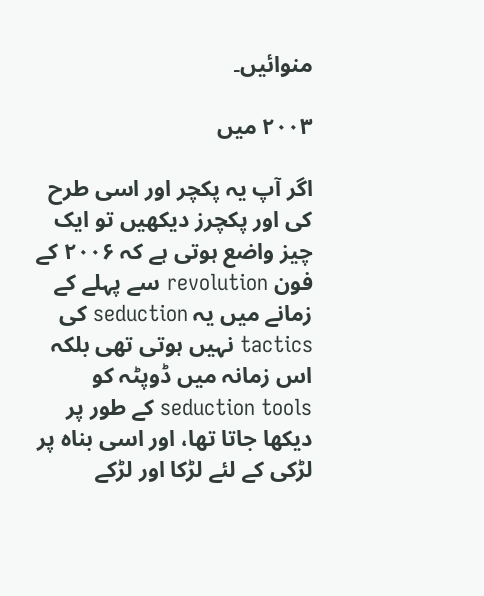منوائیں۔

۲۰۰۳ میں

اگر آپ یہ پکچر اور اسی طرح کی اور پکچرز دیکھیں تو ایک چیز واضع ہوتی ہے کہ ۲۰۰۶ کے فون revolution سے پہلے کے زمانے میں یہ seduction کی  tactics نہیں ہوتی تھی بلکہ اس زمانہ میں ڈوپٹہ کو seduction tools کے طور پر دیکھا جاتا تھا، اور اسی بناہ پر لڑکی کے لئے لڑکا اور لڑکے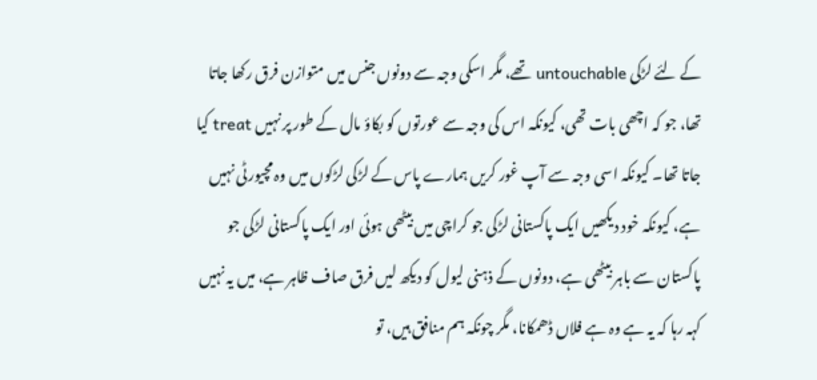کے لئے لڑکی untouchable تھے، مگر اسکی وجہ سے دونوں جنس میں متوازن فرق رکھا جاتا تھا، جو کہ اچھی بات تھی، کیونکہ اس کی وجہ سے عورتوں کو بکاؤ مال کے طور پر نہیں treat کیا جاتا تھا۔ کیونکہ اسی وجہ سے آپ غور کریں ہمارے پاس کے لڑکی لڑکوں میں وہ مچیورٹی نہیں ہے، کیونکہ خود دیکھیں ایک پاکستانی لڑکی جو کراچی میں بیٹھی ہوئی اور ایک پاکستانی لڑکی جو پاکستان سے باہر بیٹھی ہے، دونوں کے ذہنی لیول کو دیکھ لیں فرق صاف ظاہر ہے، میں یہ نہیں کہہ رہا کہ یہ ہے وہ ہے فلاں ڈھمکانا، مگر چونکہ ہم منافق ہیں، تو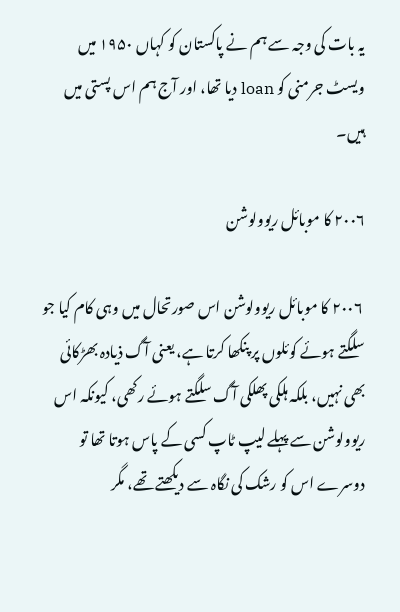یہ بات کی وجہ سے ہم نے پاکستان کو کہاں ۱۹۵۰ میں ویسٹ جرمنی کو loan دیا تھا، اور آج ہم اس پستی میں ہیں۔

۲۰۰۶ کا موبائل ریوولوشن

 ۲۰۰۶ کا موبائل ریوولوشن اس صورتحال میں وہی کام کیا جو سلگتے ہوئے کوئلوں پر پنکھا کرتا ہے، یعنی آگ ذیادہ بھڑکائی بھی نہیں، بلکہ ہلکی پھلکی آگ سلگتے ہوئے رکھی، کیونکہ اس ریوولوشن سے پہلے لیپ ٹاپ کسی کے پاس ہوتا تھا تو دوسرے اس کو رشک کی نگاہ سے دیکھتے تھے، مگر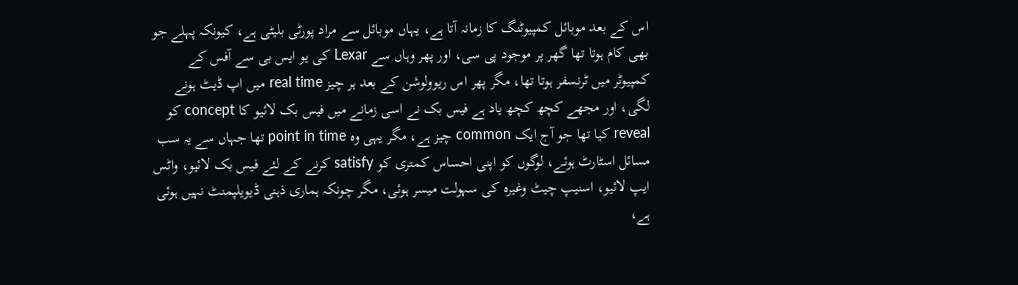اس کے بعد موبائل کمپیوٹنگ کا زمانہ آتا ہے، یہاں موبائل سے مراد پورٹی بلیٹی ہے، کیونکہ پہلے جو بھی کام ہوتا تھا گھر پر موجود پی سی، اور پھر وہاں سے Lexar کی یو ایس بی سے آفس کے کمپیوٹر میں ٹرنسفر ہوتا تھا، مگر پھر اس ریوولوشن کے بعد ہر چیز real time میں اپ ڈیٹ ہونے لگی، اور مجھے کچھ کچھ یاد ہے فیس بک نے اسی زمانے میں فیس بک لائیو کا concept کو reveal کیا تھا جو آج ایک common چیز ہے، مگر یہی وہ point in time تھا جہاں سے یہ سب مسائل اسٹارٹ ہوئے، لوگوں کو اپنی احساس کمتری کو satisfy کرنے کے لئے فیس بک لائیو، واٹس ایپ لائیو، اسنیپ چیٹ وغیرہ کی سہولت میسر ہوئی، مگر چونکہ ہماری ذہنی ڈیویلپمنٹ نہیں ہوئی ہے،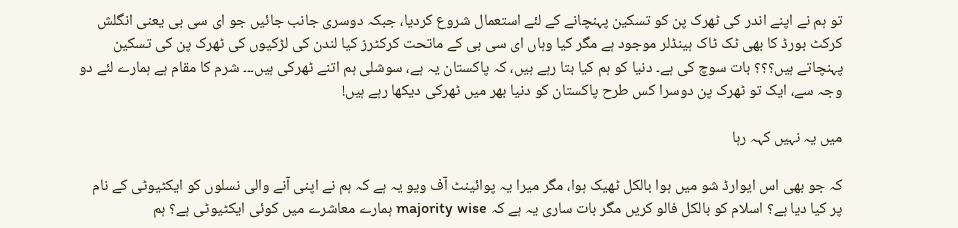تو ہم نے اپنے اندر کی ٹھرک پن کو تسکین پہنچانے کے لئے استعمال شروع کردیا، جبکہ دوسری جانب جائیں جو ای سی بی یعنی انگلش کرکٹ بورڈ کا بھی ٹک ٹاک ہینڈلر موجود ہے مگر کیا وہاں ای سی بی کے ماتحت کرکٹرز کیا لندن کی لڑکیوں کی ٹھرک پن کی تسکین پہنچاتے ہیں؟؟؟ بات سوچ کی ہے۔ دنیا کو ہم کیا بتا رہے ہیں، کہ پاکستان یہ ہے، سوشلی ہم اتنے ٹھرکی ہیں۔۔۔ شرم کا مقام ہے ہمارے لئے دو وجہ سے، ایک تو ٹھرک پن دوسرا کس طرح پاکستان کو دنیا بھر میں ٹھرکی دیکھا رہے ہیں!

میں یہ نہیں کہہ رہا

کہ جو بھی اس ایوارڈ شو میں ہوا بالکل ٹھیک ہوا، مگر میرا یہ پوائینٹ آف ویو یہ ہے کہ ہم نے اپنی آنے والی نسلوں کو ایکٹیوٹی کے نام پر کیا دیا ہے؟ اسلام کو بالکل فالو کریں مگر بات ساری یہ ہے کہ majority wise ہمارے معاشرے میں کوئی ایکٹیوٹی ہے؟ ہم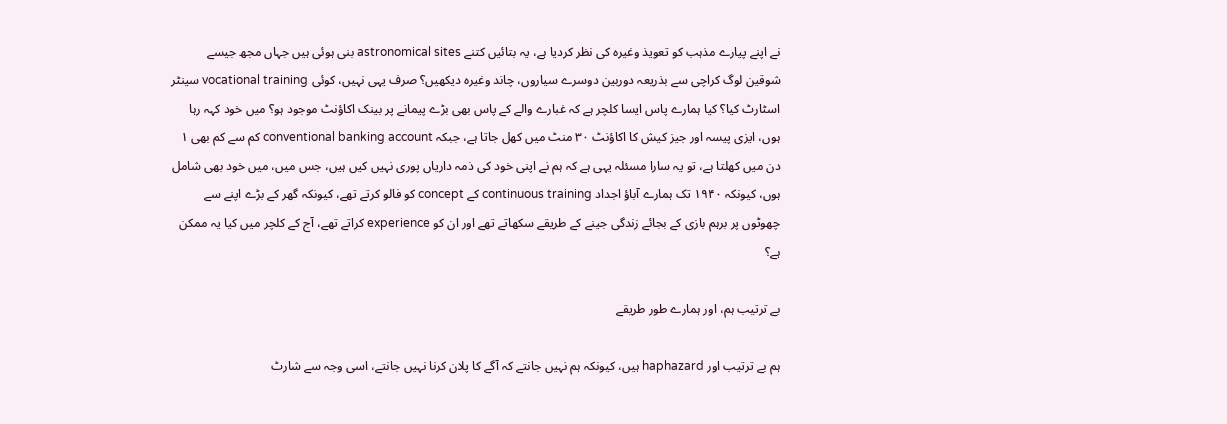نے اپنے پیارے مذہب کو تعویذ وغیرہ کی نظر کردیا ہے، یہ بتائیں کتنے astronomical sites بنی ہوئی ہیں جہاں مجھ جیسے شوقین لوگ کراچی سے بذریعہ دوربین دوسرے سیاروں، چاند وغیرہ دیکھیں؟ صرف یہی نہیں، کوئی vocational training سینٹر اسٹارٹ کیا؟ کیا ہمارے پاس ایسا کلچر ہے کہ غبارے والے کے پاس بھی بڑے پیمانے پر بینک اکاؤنٹ موجود ہو؟ میں خود کہہ رہا ہوں، ایزی پیسہ اور جیز کیش کا اکاؤنٹ ۳۰ منٹ میں کھل جاتا ہے، جبکہ conventional banking account کم سے کم بھی ۱ دن میں کھلتا ہے، تو یہ سارا مسئلہ یہی ہے کہ ہم نے اپنی خود کی ذمہ داریاں پوری نہیں کیں ہیں، جس میں، میں خود بھی شامل ہوں، کیونکہ ۱۹۴۰ تک ہمارے آباؤ اجداد continuous training کے concept کو فالو کرتے تھے، کیونکہ گھر کے بڑے اپنے سے چھوٹوں پر برہم بازی کے بجائے زندگی جینے کے طریقے سکھاتے تھے اور ان کو experience کراتے تھے، آج کے کلچر میں کیا یہ ممکن ہے؟

بے ترتیب ہم، اور ہمارے طور طریقے

ہم بے ترتیب اور haphazard ہیں، کیونکہ ہم نہیں جانتے کہ آگے کا پلان کرنا نہیں جانتے، اسی وجہ سے شارٹ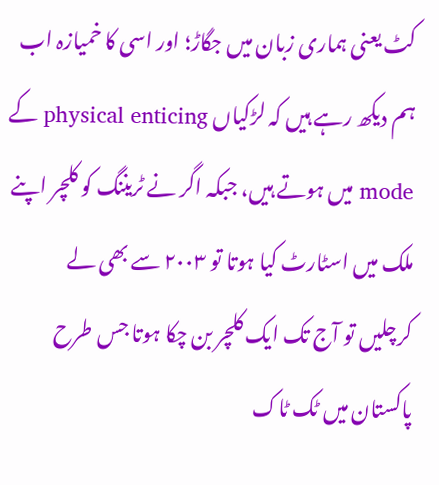کٹ یعنی ہماری زبان میں جگاڑ؛ اور اسی کا خمیازہ اب ہم دیکھ رہے ہیں کہ لڑکیاں physical enticing کے mode میں ہوتے ہیں، جبکہ اگر نے ٹریننگ کو کلچر اپنے ملک میں اسٹارٹ کیا ہوتا تو ۲۰۰۳ سے بھی لے کرچلیں تو آج تک ایک کلچر بن چکا ہوتا جس طرح پاکستان میں ٹک ٹاک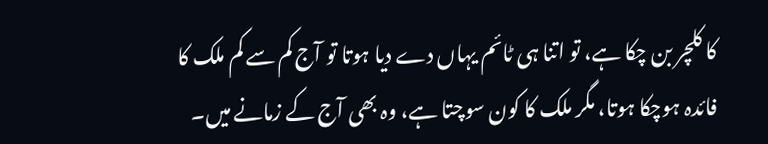کا کلچر بن چکا ہے، تو اتنا ہی ٹائم یہاں دے دیا ہوتا تو آج کم سے کم ملک کا فائدہ ہوچکا ہوتا، مگر ملک کا کون سوچتا ہے، وہ بھی آج کے زمانے میں۔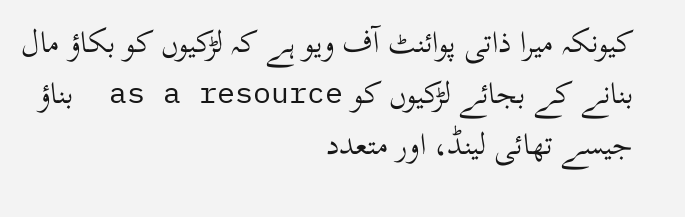کیونکہ میرا ذاتی پوائنٹ آف ویو ہے کہ لڑکیوں کو بکاؤ مال بنانے کے بجائے لڑکیوں کو as a resource  بناؤ جیسے تھائی لینڈ، اور متعدد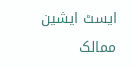ایسٹ ایشین ممالک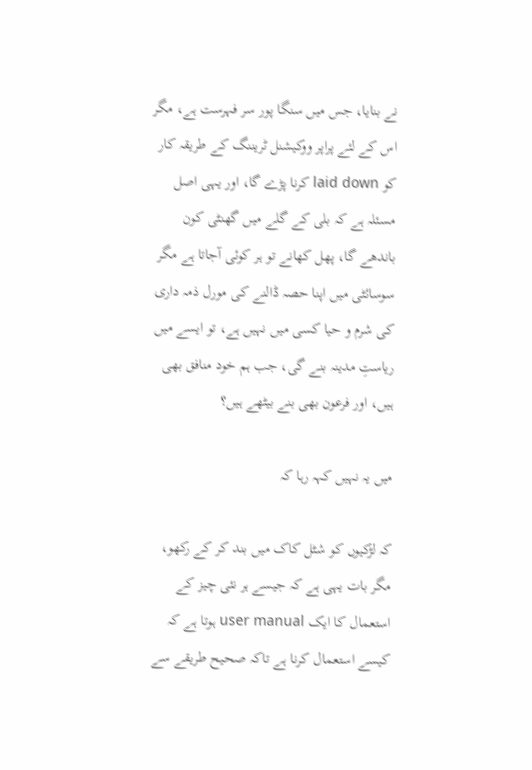نے بنایا، جس میں سنگا پور سر فہرست ہے، مگر اس کے لئے پراپر ووکیشنل ٹریننگ کے طریقہ کار کو laid down کرنا پڑے گا، اور یہی اصل مسئلہ ہے کہ بلی کے گلے میں گھنٹی کون باندھے گا، پھل کھانے تو ہر کوئی آجاتا ہے مگر سوسائٹی میں اپنا حصہ ڈالنے کی مورل ذمہ داری کی شرم و حیا کسی میں نہیں ہے، تو ایسے میں ریاستِ مدینہ بنے گی، جب ہم خود منافق بھی ہیں، اور فرعون بھی بنے بیٹھے ہیں؟

میں یہ نہیں کہہ رہا کہ

کہ لڑکیوں کو شٹل کاک میں بند کر کے رکھو،  مگر بات یہی ہے کہ جیسے ہر نئی چیز کے استعمال کا ایک user manual ہوتا ہے کہ کیسے استعمال کرنا ہے تاکہ صحیح طریقے سے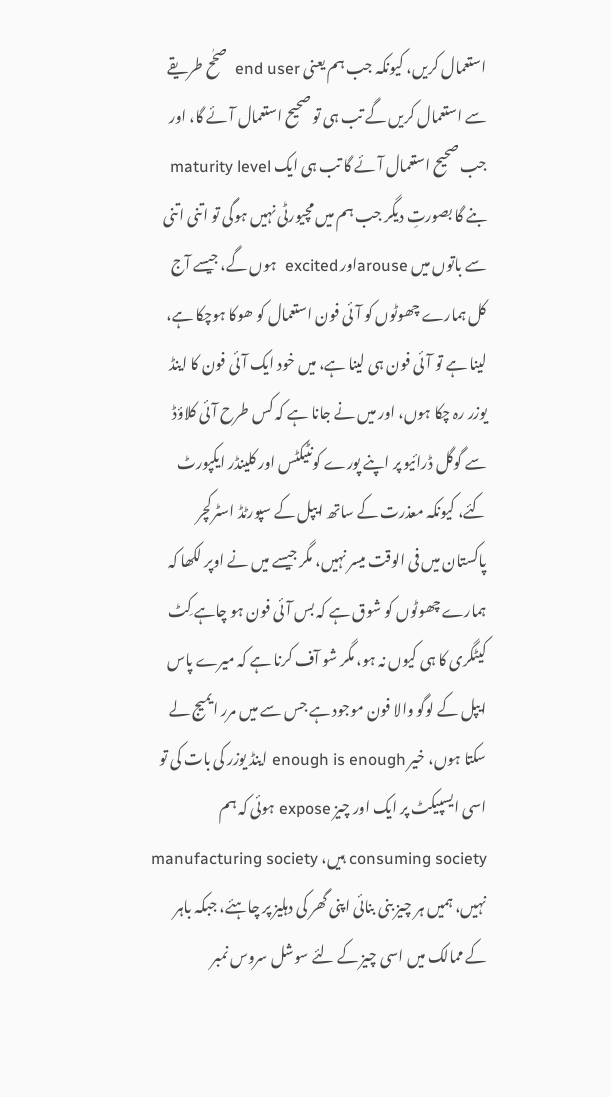استعمال کریں، کیونکہ جب ہم یعنی end user  صحٰح طریقے سے استعمال کریں گے تب ہی تو صحیح استعمال آئے گا، اور جب صحیح استعمال آئے گا تب ہی ایک maturity level بنے گا بصورتِ دیگر جب ہم میں مچیورٹی نہیں ہوگی تو اتنی اتنی سے باتوں میں arouseاور excited  ہوں گے، جیسے آج کل ہمارے چھوٹوں کو آئی فون استعمال کو ھوکا ہوچکا ہے، لینا ہے تو آئی فون ہی لینا ہے، میں خود ایک آئی فون کا اینڈ یوزر رہ چکا ہوں، اور میں نے جانا ہے کہ کس طرح آئی کلاؤڈ سے گوگل ڈرائیو پر اپنے پورے کونٹیکٹس اور کلینڈر ایکپورٹ کئے، کیونکہ معذرت کے ساتھ ایپل کے سپورٹڈ اسٹرکچر پاکستان میں فی الوقت میسر نہیں، مگر جیسے میں نے اوپر لکھا کہ ہمارے چھوٹوں کو شوق ہے کہ بس آئی فون ہو چاہے کِٹ کیٹگری کا ہی کیوں نہ ہو، مگر شو آف کرنا ہے کہ میرے پاس ایپل کے لوگو والا فون موجود ہے جس سے میں مرر ایمیج لے سکتا ہوں، خیر enough is enough اینڈ یوزر کی بات کی تو اسی ایسپیکٹ پر ایک اور چیز expose ہوئی کہ ہم consuming society ہیں، manufacturing society نہیں، ہمیں ہر چیز بنی بنائی اپنی گھر کی دہلیز پر چاہئے، جبکہ باہر کے ممالک میں اسی چیز کے لئے سوشل سروس نمبر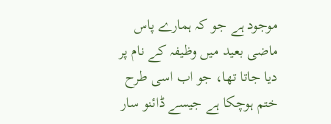موجود ہے جو کہ ہمارے پاس ماضی بعید میں وظیفہ کے نام پر دیا جاتا تھا، جو اب اسی طرح ختم ہوچکا ہے جیسے ڈائنو سار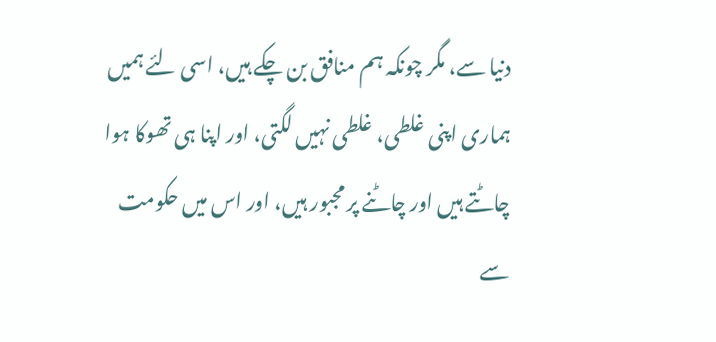دنیا سے، مگر چونکہ ہم منافق بن چکے ہیں، اسی لئے ہمیں ہماری اپنی غلطی، غلطی نہیں لگتی، اور اپنا ہی تھوکا ہوا چاٹتے ہیں اور چاٹنے پر مجبور ہیں، اور اس میں حکومت سے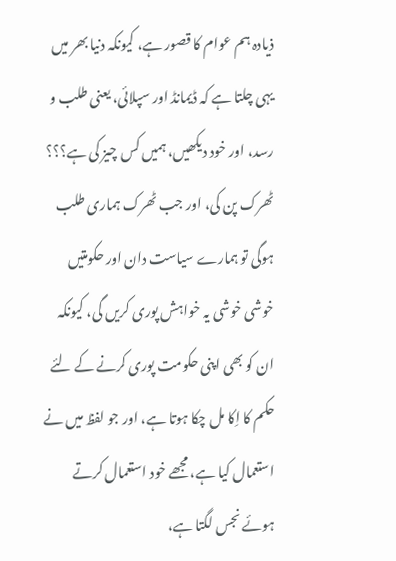ذیادہ ہم عوام کا قصور ہے، کیونکہ دنیا بھر میں یہی چلتا ہے کہ ڈیمانڈ اور سپلائی، یعنی طلب و رسد، اور خود دیکھیں، ہمیں کس چیز کی ہے؟؟؟ ٹھرک پن کی، اور جب ٹھرک ہماری طلب ہوگی تو ہمارے سیاست دان اور حکومتیں خوشی خوشی یہ خواہش پوری کریں گی، کیونکہ ان کو بھی اپنی حکومت پوری کرنے کے لئے حکم کا اِکا مل چکا ہوتا ہے، اور جو لفظ میں نے استعمال کیا ہے، مجھے خود استعمال کرتے ہوئے نجس لگتا ہے،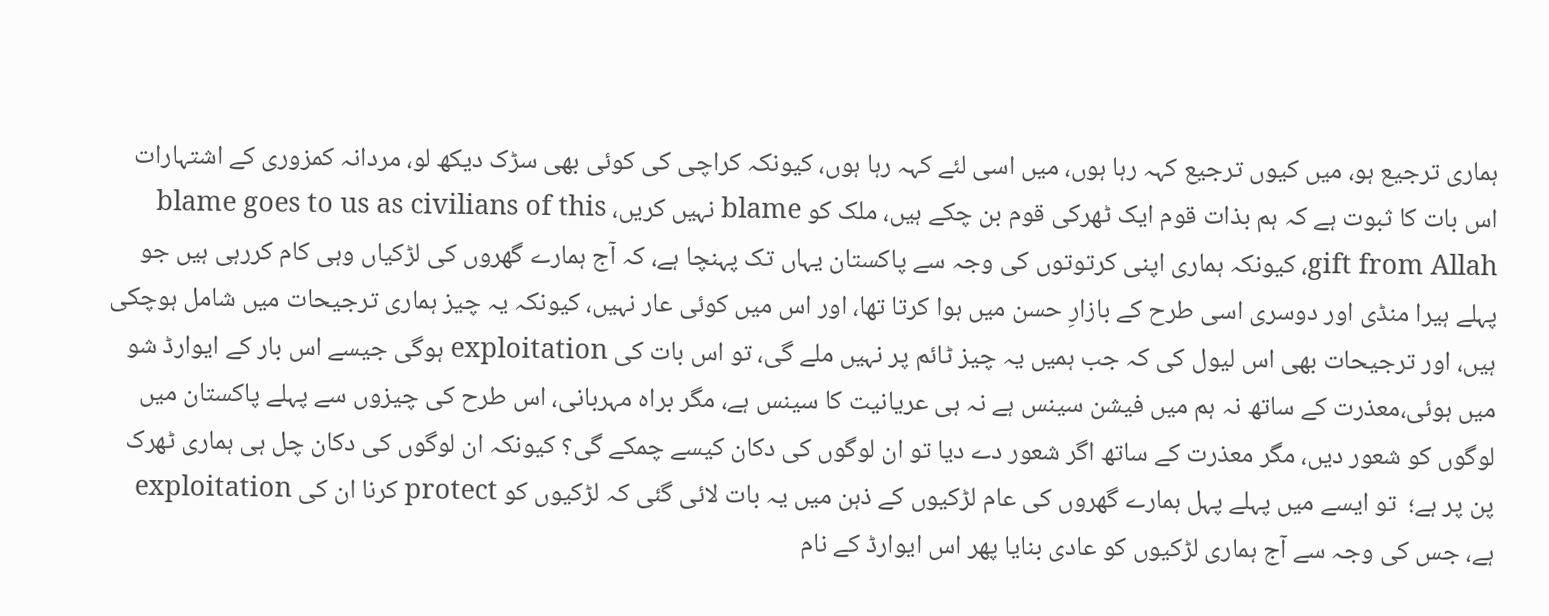ہماری ترجیع ہو، میں کیوں ترجیع کہہ رہا ہوں، میں اسی لئے کہہ رہا ہوں، کیونکہ کراچی کی کوئی بھی سڑک دیکھ لو، مردانہ کمزوری کے اشتہارات اس بات کا ثبوت ہے کہ ہم بذات قوم ایک ٹھرکی قوم بن چکے ہیں، ملک کو blame نہیں کریں، blame goes to us as civilians of this gift from Allah، کیونکہ ہماری اپنی کرتوتوں کی وجہ سے پاکستان یہاں تک پہنچا ہے، کہ آج ہمارے گھروں کی لڑکیاں وہی کام کررہی ہیں جو پہلے ہیرا منڈی اور دوسری اسی طرح کے بازارِ حسن میں ہوا کرتا تھا، اور اس میں کوئی عار نہیں، کیونکہ یہ چیز ہماری ترجیحات میں شامل ہوچکی ہیں، اور ترجیحات بھی اس لیول کی کہ جب ہمیں یہ چیز ٹائم پر نہیں ملے گی، تو اس بات کی exploitation ہوگی جیسے اس بار کے ایوارڈ شو میں ہوئی،معذرت کے ساتھ نہ ہم میں فیشن سینس ہے نہ ہی عریانیت کا سینس ہے، مگر براہ مہربانی، اس طرح کی چیزوں سے پہلے پاکستان میں لوگوں کو شعور دیں، مگر معذرت کے ساتھ اگر شعور دے دیا تو ان لوگوں کی دکان کیسے چمکے گی؟ کیونکہ ان لوگوں کی دکان چل ہی ہماری ٹھرک پن پر ہے؛  تو ایسے میں پہلے پہل ہمارے گھروں کی عام لڑکیوں کے ذہن میں یہ بات لائی گئی کہ لڑکیوں کو protect کرنا ان کی exploitation ہے، جس کی وجہ سے آج ہماری لڑکیوں کو عادی بنایا پھر اس ایوارڈ کے نام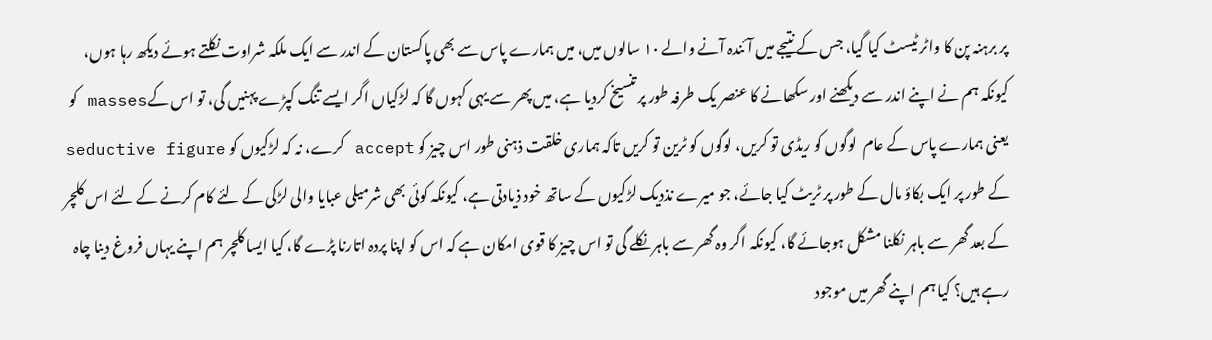پر برہنہ پن کا واٹر ٹیسٹ کیا گیا، جس کے نتیجے میں آئندہ آنے والے ۱۰ سالوں میں، میں ہمارے پاس سے بھی پاکستان کے اندر سے ایک ملکہ شراوت نکلتے ہوئے دیکھ رہا ہوں، کیونکہ ہم نے اپنے اندر سے دیکھنے اور سکھانے کا عنصر یک طرفہ طور پر تنسیخ کردیا ہے، میں پھر سے یہی کہوں گا کہ لڑکیاں اگر ایسے تنگ کپڑے پہنیں گی، تو اس کےmasses کو یعنی ہمارے پاس کے عام  لوگوں کو ریڈی تو کریں، لوگوں کو ٹرین تو کریں تاکہ ہماری خلقت ذہنی طور اس چیز کو accept کرے، نہ کہ لڑکیوں کو seductive figure کے طور پر ایک بکاؤ مال کے طور پر ٹریٹ کیا جائے، جو میرے نذدیک لڑکیوں کے ساتھ خود ذیادتی ہے، کیونکہ کوئی بھی شرمیلی عبایا والی لڑکی کے لئے کام کرنے کے لئے اس کلچر کے بعد گھر سے باہر نکلنا مشکل ہوجائے گا، کیونکہ اگر وہ گھر سے باہر نکلے گی تو اس چیز کا قوی امکان ہے کہ اس کو اپنا پردہ اتارنا پڑے گا، کیا ایسا کلچر ہم اپنے یہاں فروغ دینا چاہ رہے ہیں؟ کیا ہم اپنے گھر میں موجود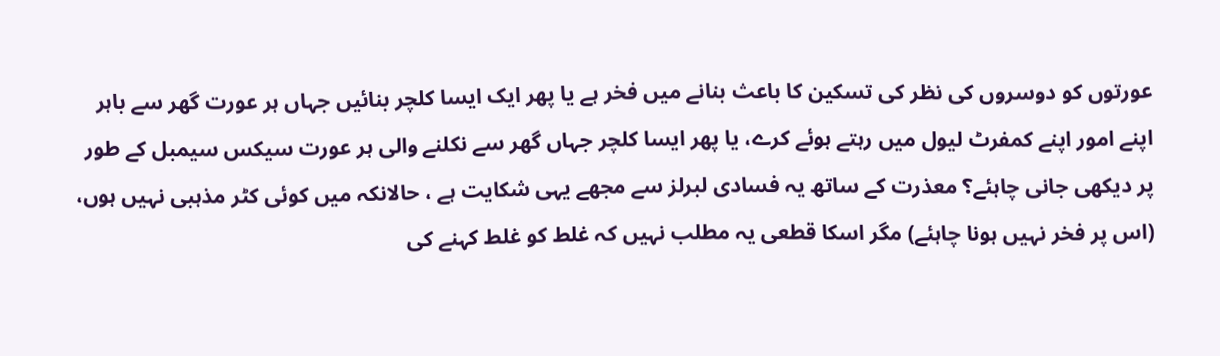عورتوں کو دوسروں کی نظر کی تسکین کا باعث بنانے میں فخر ہے یا پھر ایک ایسا کلچر بنائیں جہاں ہر عورت گھر سے باہر اپنے امور اپنے کمفرٹ لیول میں رہتے ہوئے کرے، یا پھر ایسا کلچر جہاں گھر سے نکلنے والی ہر عورت سیکس سیمبل کے طور پر دیکھی جانی چاہئے؟ معذرت کے ساتھ یہ فسادی لبرلز سے مجھے یہی شکایت ہے ، حالانکہ میں کوئی کٹر مذہبی نہیں ہوں، (اس پر فخر نہیں ہونا چاہئے) مگر اسکا قطعی یہ مطلب نہیں کہ غلط کو غلط کہنے کی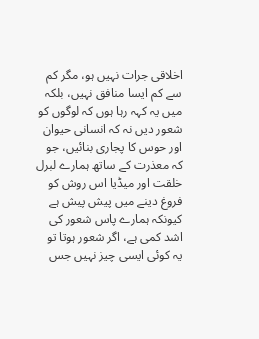اخلاقی جرات نہیں ہو، مگر کم سے کم ایسا منافق نہیں، بلکہ میں یہ کہہ رہا ہوں کہ لوگوں کو شعور دیں نہ کہ انسانی حیوان اور حوس کا پجاری بنائیں، جو کہ معذرت کے ساتھ ہمارے لبرل خلقت اور میڈیا اس روش کو فروغ دینے میں پیش پیش ہے کیونکہ ہمارے پاس شعور کی اشد کمی ہے، اگر شعور ہوتا تو یہ کوئی ایسی چیز نہیں جس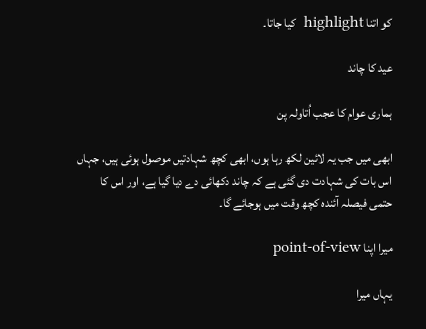کو اتنا highlight  کیا جاتا۔

عید کا چاند

ہماری عوام کا عجب اُتاولہ پن

ابھی میں جب یہ لائین لکھ رہا ہوں، ابھی کچھ شہادتیں موصول ہوئی ہیں، جہاں اس بات کی شہادت دی گئی ہے کہ چاند دکھائی دے دیا گیا ہے، اور اس کا حتمی فیصلہ آئندہ کچھ وقت میں ہوجائے گا۔

میرا اپنا point-of-view

یہاں میرا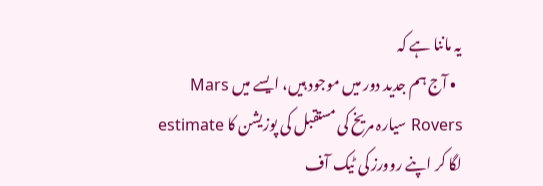یہ ماننا ہے کہ
  • آج ہم جدید دور میں موجود ہیں، ایسے میں Mars Rovers سیارہ مریخ کی مستقبل کی پوزیشن کا estimate لگا کر اپنے روورز کی ٹیک آف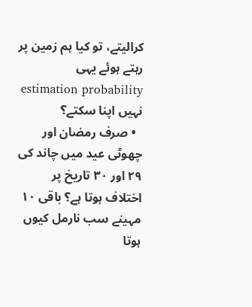کرالیتے، تو کیا ہم زمین پر رہتے ہوئے یہی estimation probability نہیں اپنا سکتے؟
  • صرف رمضان اور چھوٹی عید میں چاند کی ۲۹ اور ۳۰ تاریخ پر اختلاف ہوتا ہے؟ باقی ۱۰ مہینے سب نارمل کیوں ہوتا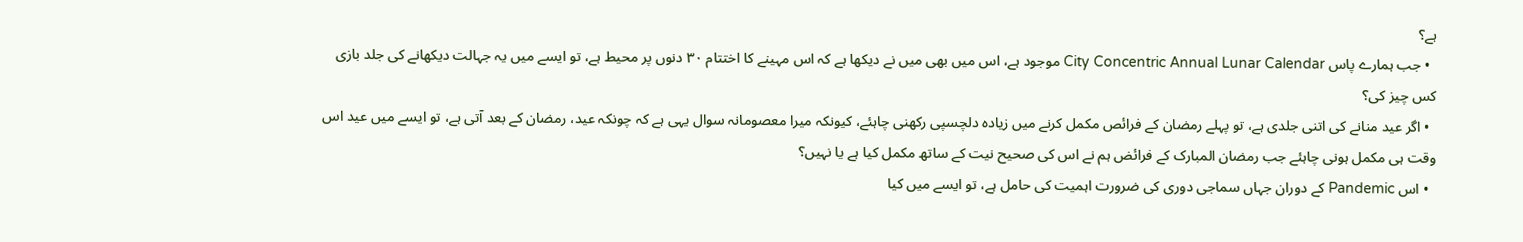ہے؟
  • جب ہمارے پاس City Concentric Annual Lunar Calendar موجود ہے، اس میں بھی میں نے دیکھا ہے کہ اس مہینے کا اختتام ۳۰ دنوں پر محیط ہے، تو ایسے میں یہ جہالت دیکھانے کی جلد بازی کس چیز کی؟
  • اگر عید منانے کی اتنی جلدی ہے، تو پہلے رمضان کے فرائص مکمل کرنے میں زیادہ دلچسپی رکھنی چاہئے، کیونکہ میرا معصومانہ سوال یہی ہے کہ چونکہ عید، رمضان کے بعد آتی ہے، تو ایسے میں عید اس وقت ہی مکمل ہونی چاہئے جب رمضان المبارک کے فرائض ہم نے اس کی صحیح نیت کے ساتھ مکمل کیا ہے یا نہیں؟
  • اس Pandemic کے دوران جہاں سماجی دوری کی ضرورت اہمیت کی حامل ہے، تو ایسے میں کیا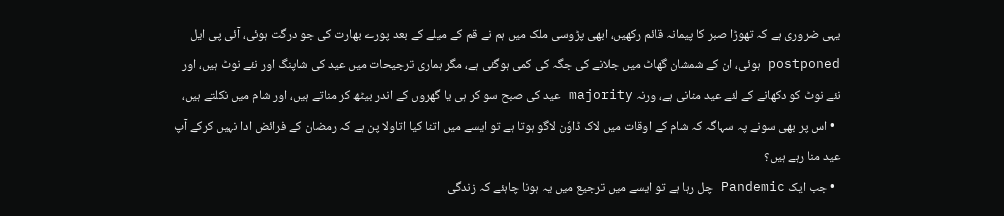یہی ضروری ہے کہ تھوڑا صبر کا پیمانہ قائم رکھیں، ابھی پڑوسی ملک میں ہم نے قم کے میلے کے بعد پورے بھارت کی جو درگت ہوئی، آئی پی ایل postponed ہوئی، ان کے شمشان گھاٹ میں جلانے کی جگہ کی کمی ہوگئی ہے، مگر ہماری ترجیحات میں عید کی شاپنگ اور نئے نوٹ ہیں، اور نئے نوٹ کو دکھانے کے لئے عید منانی ہے، ورنہ majority عید کی صبح سو کر ہی یا گھروں کے اندر بیٹھ کر مناتے ہیں، اور شام میں نکلتے ہیں،
  • اس پر بھی سونے پہ سہاگہ کہ شام کے اوقات میں لاک ڈاوٗن لاگو ہوتا ہے تو ایسے میں اتنا کیا اتاولا پن ہے کہ رمضان کے فرائض ادا نہیں کرکے آپ عید منا رہے ہیں؟
  • جب ایک Pandemic چل رہا ہے تو ایسے میں ترجیع میں یہ ہونا چاہئے کہ زندگی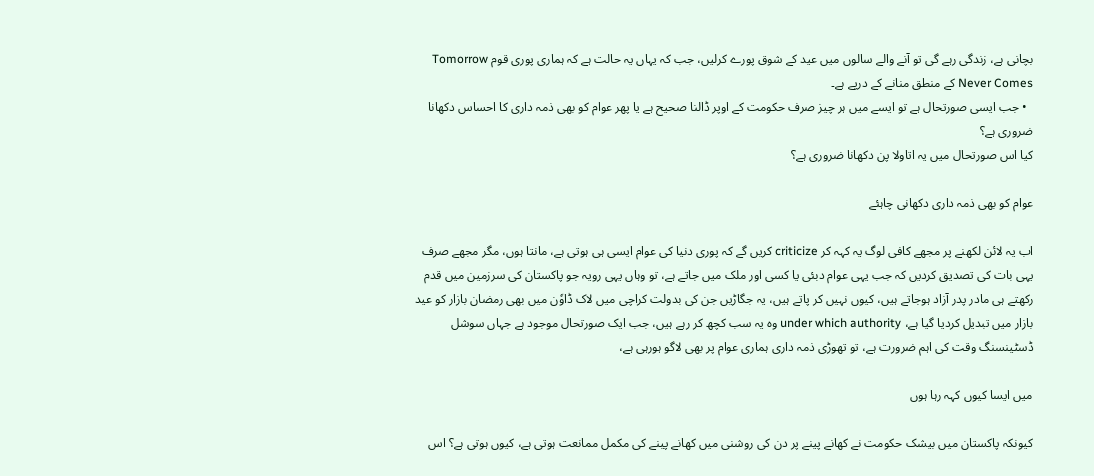بچانی ہے، زندگی رہے گی تو آنے والے سالوں میں عید کے شوق پورے کرلیں، جب کہ یہاں یہ حالت ہے کہ ہماری پوری قوم Tomorrow Never Comes کے منطق منانے کے درپے ہے۔
  • جب ایسی صورتحال ہے تو ایسے میں ہر چیز صرف حکومت کے اوپر ڈالنا صحیح ہے یا پھر عوام کو بھی ذمہ داری کا احساس دکھانا ضروری ہے؟
کیا اس صورتحال میں یہ اتاولا پن دکھانا ضروری ہے؟

عوام کو بھی ذمہ داری دکھانی چاہئے

اب یہ لائن لکھنے پر مجھے کافی لوگ یہ کہہ کر criticize کریں گے کہ پوری دنیا کی عوام ایسی ہی ہوتی ہے، مانتا ہوں، مگر مجھے صرف یہی بات کی تصدیق کردیں کہ جب یہی عوام دبئی یا کسی اور ملک میں جاتے ہے، تو وہاں یہی رویہ جو پاکستان کی سرزمین میں قدم رکھتے ہی مادر پدر آزاد ہوجاتے ہیں، کیوں نہیں کر پاتے ہیں، یہ جگاڑیں جن کی بدولت کراچی میں لاک ڈاوٗن میں بھی رمضان بازار کو عید بازار میں تبدیل کردیا گیا ہے، under which authority وہ یہ سب کچھ کر رہے ہیں، جب ایک صورتحال موجود ہے جہاں سوشل ڈسٹینسنگ وقت کی اہم ضرورت ہے، تو تھوڑی ذمہ داری ہماری عوام پر بھی لاگو ہورہی ہے،

میں ایسا کیوں کہہ رہا ہوں

کیونکہ پاکستان میں بیشک حکومت نے کھانے پینے پر دن کی روشنی میں کھانے پینے کی مکمل ممانعت ہوتی ہے، کیوں ہوتی ہے؟ اس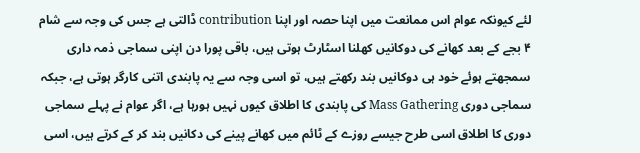لئے کیونکہ عوام اس ممانعت میں اپنا حصہ اور اپنا contribution ڈالتی ہے جس کی وجہ سے شام ۴ بجے کے بعد کھانے کی دوکانیں کھلنا اسٹارٹ ہوتی ہیں، باقی پورا دن اپنی سماجی ذمہ داری سمجھتے ہوئے خود ہی دوکانیں بند رکھتے ہیں، تو اسی وجہ سے یہ پابندی اتنی کارگر ہوتی ہے، جبکہ سماجی دوری Mass Gathering کی پابندی کا اطلاق کیوں نہیں ہورہا ہے، اگر عوام نے پہلے سماجی دوری کا اطلاق اسی طرح جیسے روزے کے ٹائم میں کھانے پینے کی دکانیں بند کر کے کرتے ہیں، اسی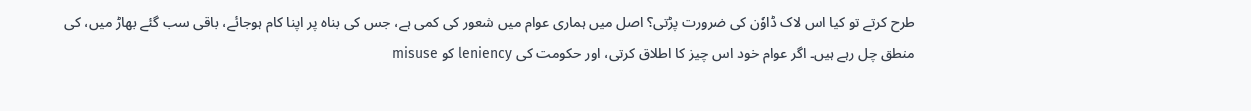طرح کرتے تو کیا اس لاک ڈاوٗن کی ضرورت پڑتی؟ اصل میں ہماری عوام میں شعور کی کمی ہے، جس کی بناہ پر اپنا کام ہوجائے، باقی سب گئے بھاڑ میں، کی منطق چل رہے ہیں۔ اگر عوام خود اس چیز کا اطلاق کرتی، اور حکومت کی leniency کو misuse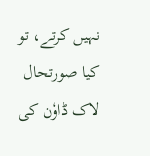نہیں کرتے، تو کیا صورتحال لاک ڈاوٗن کی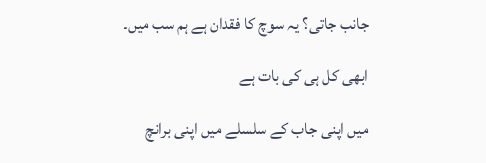جانب جاتی؟ یہ سوچ کا فقدان ہے ہم سب میں۔

ابھی کل ہی کی بات ہے

میں اپنی جاب کے سلسلے میں اپنی برانچ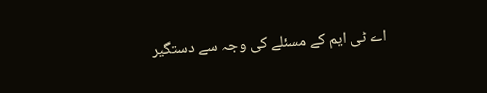اے ٹی ایم کے مسئلے کی وجہ سے دستگیر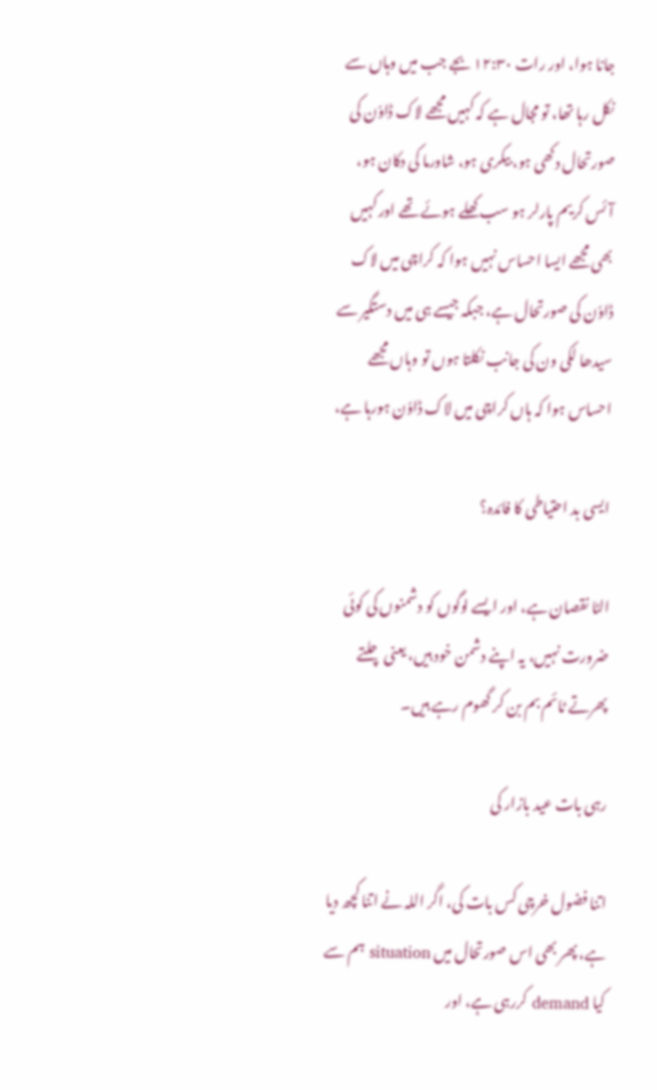جانا ہوا، اور رات ۱۲:۳۰ بجے جب میں وہاں سے نکل رہا تھا، تو مجال ہے کہ کہیں مجھے لاک ڈاوٗن کی صورتحال دکھی ہو، بیکری ہو، شاورما کی دکان ہو، آئس کریم پارلر ہو سب کھلے ہوئے تھے اور کہیں بھی مجھے ایسا احساس نہیں ہوا کہ کراچی میں لاک ڈاوٗن کی صورتحال ہے، جبکہ جیسے ہی میں دستگیر سے سیدھا لکی ون کی جانب نکلتا ہوں تو وہاں مجھے احساس ہوا کہ ہاں کراچی میں لاک ڈاوٗن ہورہا ہے،

ایسی بد احتیاطی کا فائدہ؟

الٹا نقصان ہے، اور ایسے لوگوں کو دشمنوں کی کوئی ضرورت نہیں، یہ اپنے دشمن خود ہیں، یعنی چلتے پھرتے ٹائم بم بن کر گھوم رہے ہیں۔

رہی بات عید بازار کی

اتنا فضول خرچی کس بات کی، اگر اللہ نے اتنا کچھ دیا ہے، پھر بھی اس صورتحال میں situation ہم سے کیا demand کررہی ہے، اور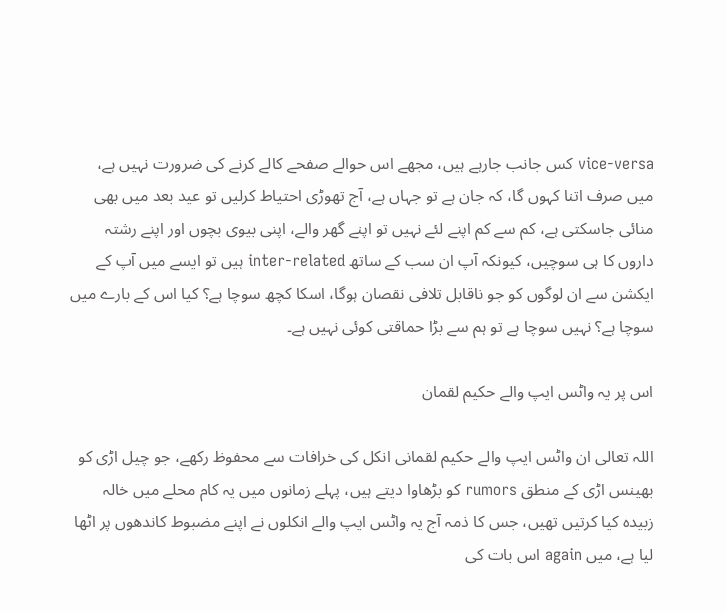vice-versa کس جانب جارہے ہیں، مجھے اس حوالے صفحے کالے کرنے کی ضرورت نہیں ہے، میں صرف اتنا کہوں گا، کہ جان ہے تو جہاں ہے، آج تھوڑی احتیاط کرلیں تو عید بعد میں بھی منائی جاسکتی ہے، کم سے کم اپنے لئے نہیں تو اپنے گھر والے، اپنی بیوی بچوں اور اپنے رشتہ داروں کا ہی سوچیں، کیونکہ آپ ان سب کے ساتھ inter-related ہیں تو ایسے میں آپ کے ایکشن سے ان لوگوں کو جو ناقابل تلافی نقصان ہوگا، اسکا کچھ سوچا ہے؟ کیا اس کے بارے میں سوچا ہے؟ نہیں سوچا ہے تو ہم سے بڑا حماقتی کوئی نہیں ہے۔

اس پر یہ واٹس ایپ والے حکیم لقمان

اللہ تعالی ان واٹس ایپ والے حکیم لقمانی انکل کی خرافات سے محفوظ رکھے، جو چیل اڑی کو بھینس اڑی کے منطق rumors کو بڑھاوا دیتے ہیں، پہلے زمانوں میں یہ کام محلے میں خالہ زبیدہ کیا کرتیں تھیں، جس کا ذمہ آج یہ واٹس ایپ والے انکلوں نے اپنے مضبوط کاندھوں پر اٹھا لیا ہے، میں again اس بات کی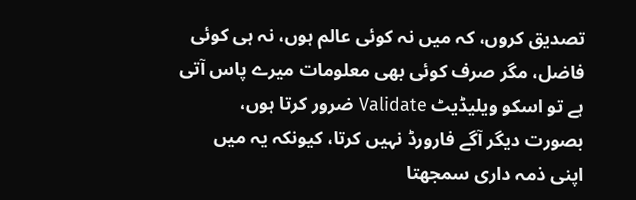تصدیق کروں، کہ میں نہ کوئی عالم ہوں، نہ ہی کوئی فاضل، مگر صرف کوئی بھی معلومات میرے پاس آتی ہے تو اسکو ویلیڈیٹ Validate ضرور کرتا ہوں، بصورت دیگر آگے فارورڈ نہیں کرتا، کیونکہ یہ میں اپنی ذمہ داری سمجھتا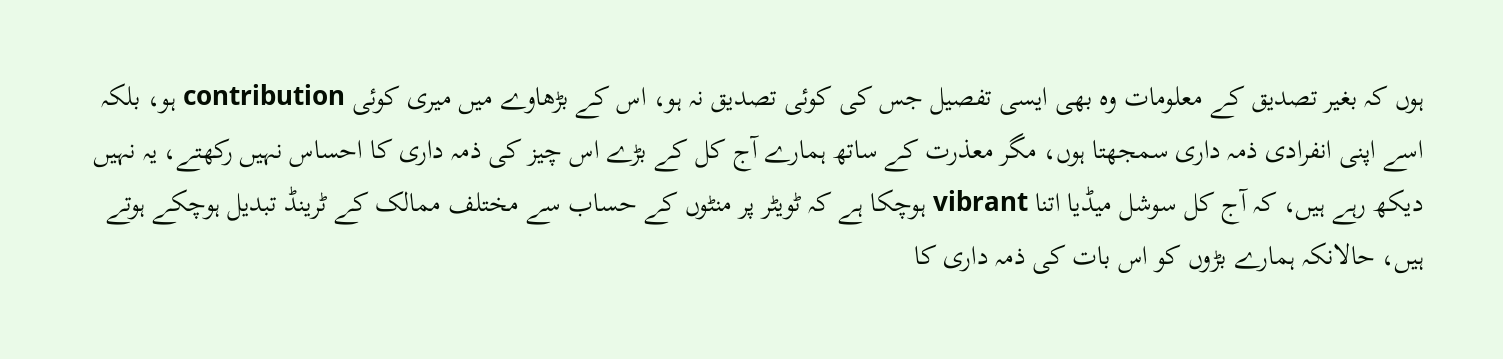ہوں کہ بغیر تصدیق کے معلومات وہ بھی ایسی تفصیل جس کی کوئی تصدیق نہ ہو، اس کے بڑھاوے میں میری کوئی contribution ہو، بلکہ اسے اپنی انفرادی ذمہ داری سمجھتا ہوں، مگر معذرت کے ساتھ ہمارے آج کل کے بڑے اس چیز کی ذمہ داری کا احساس نہیں رکھتے، یہ نہیں دیکھ رہے ہیں، کہ آج کل سوشل میڈیا اتنا vibrant ہوچکا ہے کہ ٹویٹر پر منٹوں کے حساب سے مختلف ممالک کے ٹرینڈ تبدیل ہوچکے ہوتے ہیں، حالانکہ ہمارے بڑوں کو اس بات کی ذمہ داری کا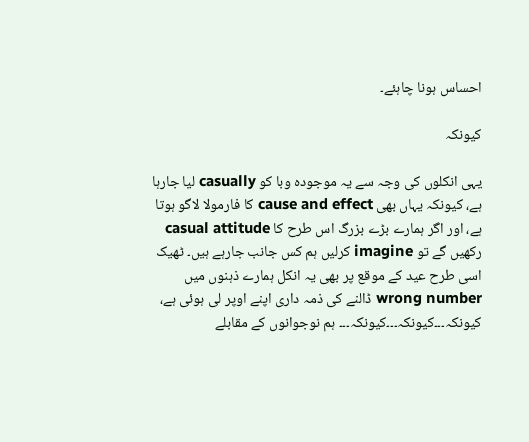احساس ہونا چاہئے۔

کیونکہ

یہی انکلوں کی وجہ سے یہ موجودہ وبا کو casually لیا جارہا ہے، کیونکہ یہاں بھی cause and effect کا فارمولا لاگو ہوتا ہے، اور اگر ہمارے بڑے بزرگ اس طرح کا casual attitude رکھیں گے تو imagine کرلیں ہم کس جانب جارہے ہیں۔ ٹھیک اسی طرح عید کے موقع پر بھی یہ انکل ہمارے ذہنوں میں wrong number ڈالنے کی ذمہ داری اپنے اوپر لی ہوئی ہے، کیونکہ۔۔۔کیونکہ۔۔۔کیونکہ۔۔۔ ہم نوجوانوں کے مقابلے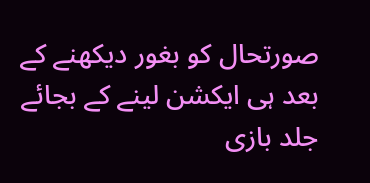صورتحال کو بغور دیکھنے کے بعد ہی ایکشن لینے کے بجائے جلد بازی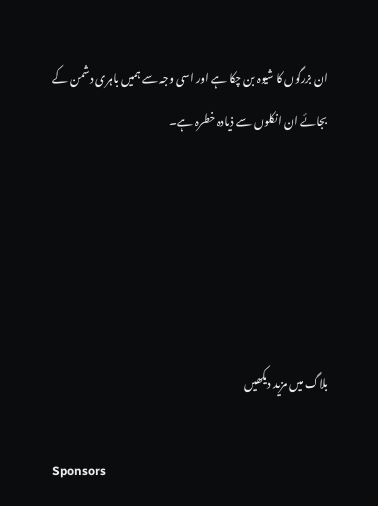ان بزرگوں کا شیوہ بن چکا ہے اور اسی وجہ سے ہمیں باہری دشمن کے بجائے ان انکلوں سے ذیادہ خطرہ ہے۔





بلاگ میں مزید دیکھیں

Sponsors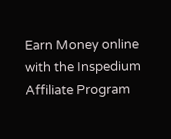Earn Money online with the Inspedium Affiliate Program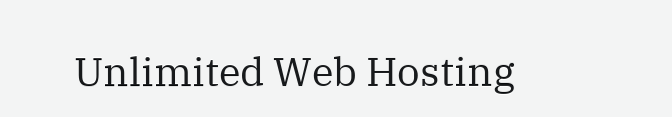Unlimited Web Hosting